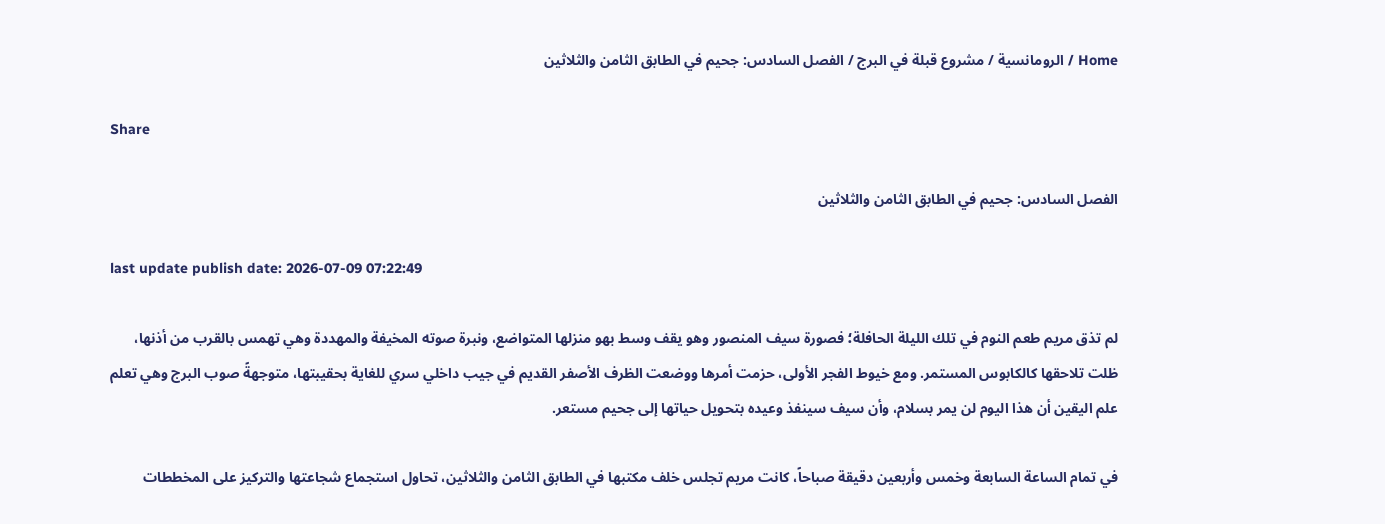Home / الرومانسية / مشروع قبلة في البرج / الفصل السادس: جحيم في الطابق الثامن والثلاثين

Share

الفصل السادس: جحيم في الطابق الثامن والثلاثين

last update publish date: 2026-07-09 07:22:49

لم تذق مريم طعم النوم في تلك الليلة الحافلة؛ فصورة سيف المنصور وهو يقف وسط بهو منزلها المتواضع، ونبرة صوته المخيفة والمهددة وهي تهمس بالقرب من أذنها، ظلت تلاحقها كالكابوس المستمر. ومع خيوط الفجر الأولى، حزمت أمرها ووضعت الظرف الأصفر القديم في جيب داخلي سري للغاية بحقيبتها، متوجهةً صوب البرج وهي تعلم علم اليقين أن هذا اليوم لن يمر بسلام، وأن سيف سينفذ وعيده بتحويل حياتها إلى جحيم مستعر.

في تمام الساعة السابعة وخمس وأربعين دقيقة صباحاً، كانت مريم تجلس خلف مكتبها في الطابق الثامن والثلاثين، تحاول استجماع شجاعتها والتركيز على المخططات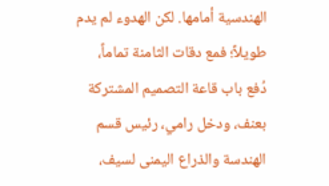الهندسية أمامها. لكن الهدوء لم يدم طويلاً؛ فمع دقات الثامنة تماماً، دُفع باب قاعة التصميم المشتركة بعنف، ودخل رامي، رئيس قسم الهندسة والذراع اليمنى لسيف،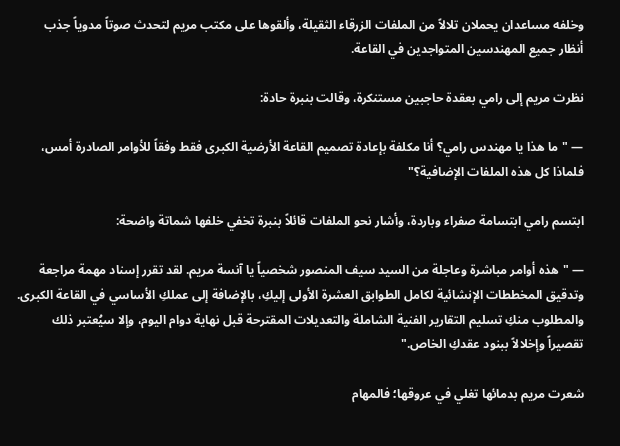وخلفه مساعدان يحملان تلالاً من الملفات الزرقاء الثقيلة، وألقوها على مكتب مريم لتحدث صوتاً مدوياً جذب أنظار جميع المهندسين المتواجدين في القاعة.

نظرت مريم إلى رامي بعقدة حاجبين مستنكرة، وقالت بنبرة حادة:

— "ما هذا يا مهندس رامي؟ أنا مكلفة بإعادة تصميم القاعة الأرضية الكبرى فقط وفقاً للأوامر الصادرة أمس، فلماذا كل هذه الملفات الإضافية؟"

ابتسم رامي ابتسامة صفراء وباردة، وأشار نحو الملفات قائلاً بنبرة تخفي خلفها شماتة واضحة:

— "هذه أوامر مباشرة وعاجلة من السيد سيف المنصور شخصياً يا آنسة مريم. لقد تقرر إسناد مهمة مراجعة وتدقيق المخططات الإنشائية لكامل الطوابق العشرة الأولى إليكِ، بالإضافة إلى عملكِ الأساسي في القاعة الكبرى. والمطلوب منكِ تسليم التقارير الفنية الشاملة والتعديلات المقترحة قبل نهاية دوام اليوم، وإلا سيُعتبر ذلك تقصيراً وإخلالاً ببنود عقدكِ الخاص."

شعرت مريم بدمائها تغلي في عروقها؛ فالمهام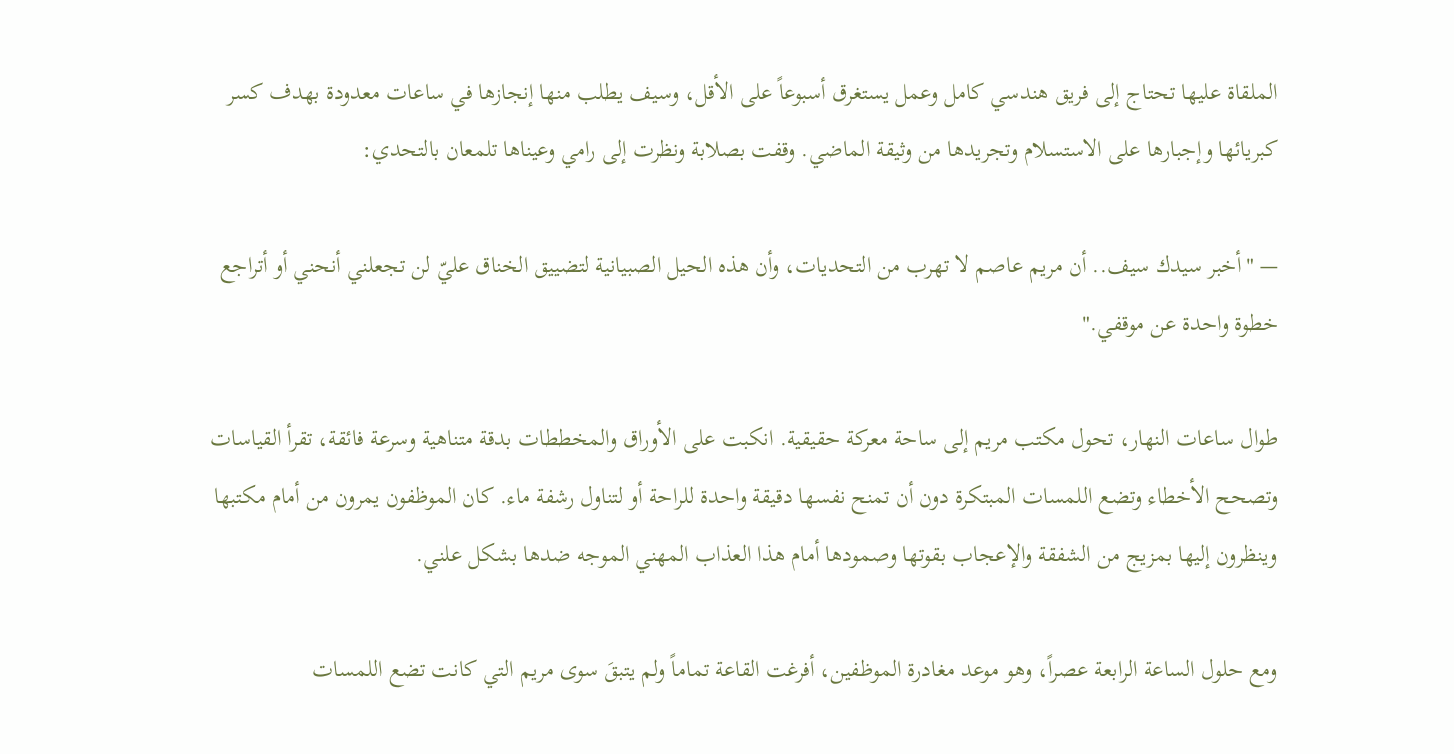الملقاة عليها تحتاج إلى فريق هندسي كامل وعمل يستغرق أسبوعاً على الأقل، وسيف يطلب منها إنجازها في ساعات معدودة بهدف كسر كبريائها وإجبارها على الاستسلام وتجريدها من وثيقة الماضي. وقفت بصلابة ونظرت إلى رامي وعيناها تلمعان بالتحدي:

— "أخبر سيدك سيف.. أن مريم عاصم لا تهرب من التحديات، وأن هذه الحيل الصبيانية لتضييق الخناق عليّ لن تجعلني أنحني أو أتراجع خطوة واحدة عن موقفي."

طوال ساعات النهار، تحول مكتب مريم إلى ساحة معركة حقيقية. انكبت على الأوراق والمخططات بدقة متناهية وسرعة فائقة، تقرأ القياسات وتصحح الأخطاء وتضع اللمسات المبتكرة دون أن تمنح نفسها دقيقة واحدة للراحة أو لتناول رشفة ماء. كان الموظفون يمرون من أمام مكتبها وينظرون إليها بمزيج من الشفقة والإعجاب بقوتها وصمودها أمام هذا العذاب المهني الموجه ضدها بشكل علني.

ومع حلول الساعة الرابعة عصراً، وهو موعد مغادرة الموظفين، أفرغت القاعة تماماً ولم يتبقَ سوى مريم التي كانت تضع اللمسات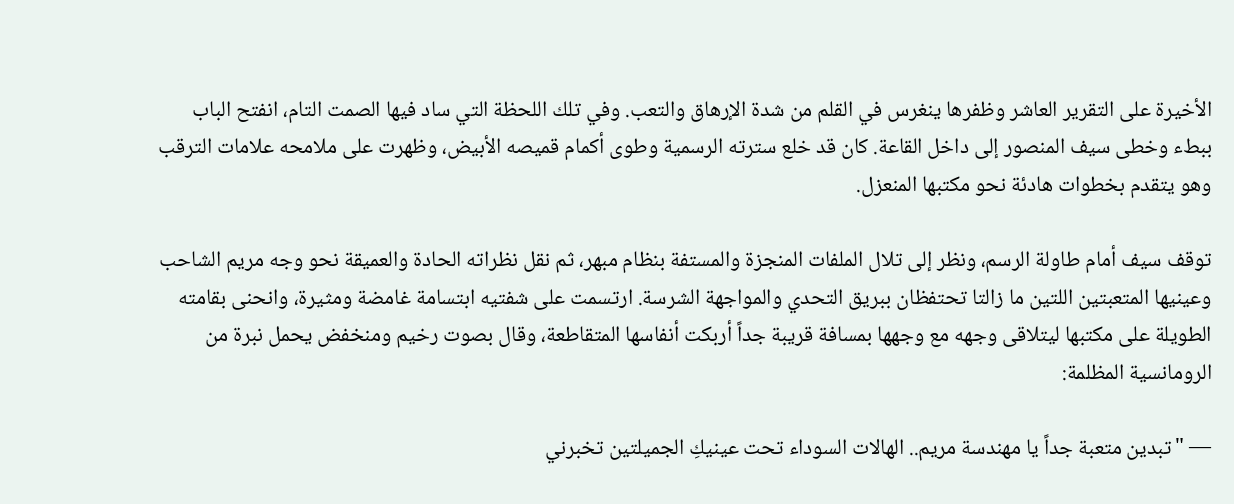الأخيرة على التقرير العاشر وظفرها ينغرس في القلم من شدة الإرهاق والتعب. وفي تلك اللحظة التي ساد فيها الصمت التام، انفتح الباب ببطء وخطى سيف المنصور إلى داخل القاعة. كان قد خلع سترته الرسمية وطوى أكمام قميصه الأبيض، وظهرت على ملامحه علامات الترقب وهو يتقدم بخطوات هادئة نحو مكتبها المنعزل.

توقف سيف أمام طاولة الرسم، ونظر إلى تلال الملفات المنجزة والمستفة بنظام مبهر، ثم نقل نظراته الحادة والعميقة نحو وجه مريم الشاحب وعينيها المتعبتين اللتين ما زالتا تحتفظان ببريق التحدي والمواجهة الشرسة. ارتسمت على شفتيه ابتسامة غامضة ومثيرة، وانحنى بقامته الطويلة على مكتبها ليتلاقى وجهه مع وجهها بمسافة قريبة جداً أربكت أنفاسها المتقاطعة، وقال بصوت رخيم ومنخفض يحمل نبرة من الرومانسية المظلمة:

— "تبدين متعبة جداً يا مهندسة مريم.. الهالات السوداء تحت عينيكِ الجميلتين تخبرني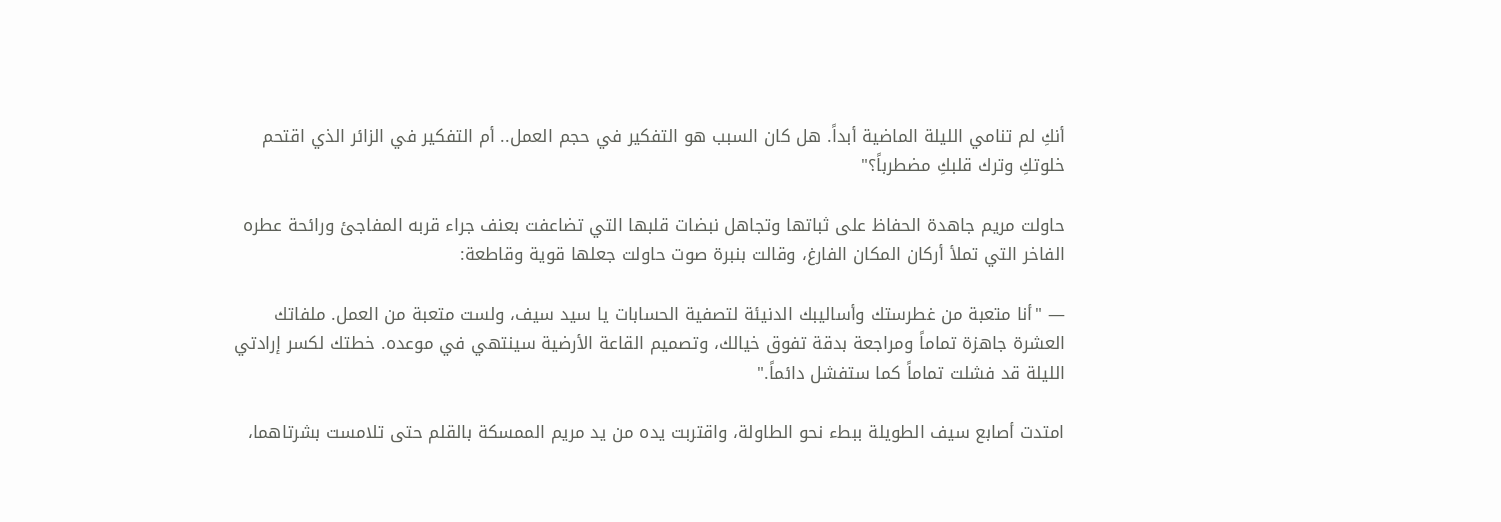أنكِ لم تنامي الليلة الماضية أبداً. هل كان السبب هو التفكير في حجم العمل.. أم التفكير في الزائر الذي اقتحم خلوتكِ وترك قلبكِ مضطرباً؟"

حاولت مريم جاهدة الحفاظ على ثباتها وتجاهل نبضات قلبها التي تضاعفت بعنف جراء قربه المفاجئ ورائحة عطره الفاخر التي تملأ أركان المكان الفارغ، وقالت بنبرة صوت حاولت جعلها قوية وقاطعة:

— "أنا متعبة من غطرستك وأساليبك الدنيئة لتصفية الحسابات يا سيد سيف، ولست متعبة من العمل. ملفاتك العشرة جاهزة تماماً ومراجعة بدقة تفوق خيالك، وتصميم القاعة الأرضية سينتهي في موعده. خطتك لكسر إرادتي الليلة قد فشلت تماماً كما ستفشل دائماً."

امتدت أصابع سيف الطويلة ببطء نحو الطاولة، واقتربت يده من يد مريم الممسكة بالقلم حتى تلامست بشرتاهما،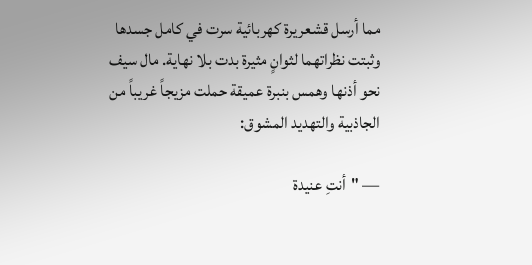مما أرسل قشعريرة كهربائية سرت في كامل جسدها وثبتت نظراتهما لثوانٍ مثيرة بدت بلا نهاية. مال سيف نحو أذنها وهمس بنبرة عميقة حملت مزيجاً غريباً من الجاذبية والتهديد المشوق:

— "أنتِ عنيدة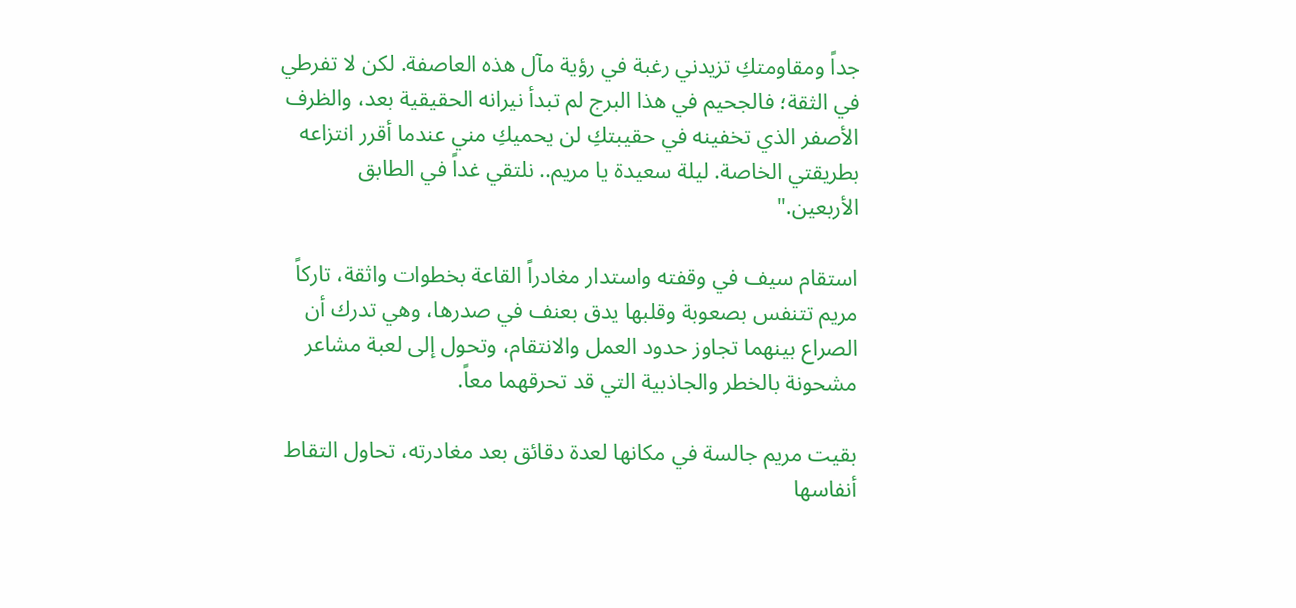جداً ومقاومتكِ تزيدني رغبة في رؤية مآل هذه العاصفة. لكن لا تفرطي في الثقة؛ فالجحيم في هذا البرج لم تبدأ نيرانه الحقيقية بعد، والظرف الأصفر الذي تخفينه في حقيبتكِ لن يحميكِ مني عندما أقرر انتزاعه بطريقتي الخاصة. ليلة سعيدة يا مريم.. نلتقي غداً في الطابق الأربعين."

استقام سيف في وقفته واستدار مغادراً القاعة بخطوات واثقة، تاركاً مريم تتنفس بصعوبة وقلبها يدق بعنف في صدرها، وهي تدرك أن الصراع بينهما تجاوز حدود العمل والانتقام، وتحول إلى لعبة مشاعر مشحونة بالخطر والجاذبية التي قد تحرقهما معاً.

بقيت مريم جالسة في مكانها لعدة دقائق بعد مغادرته، تحاول التقاط أنفاسها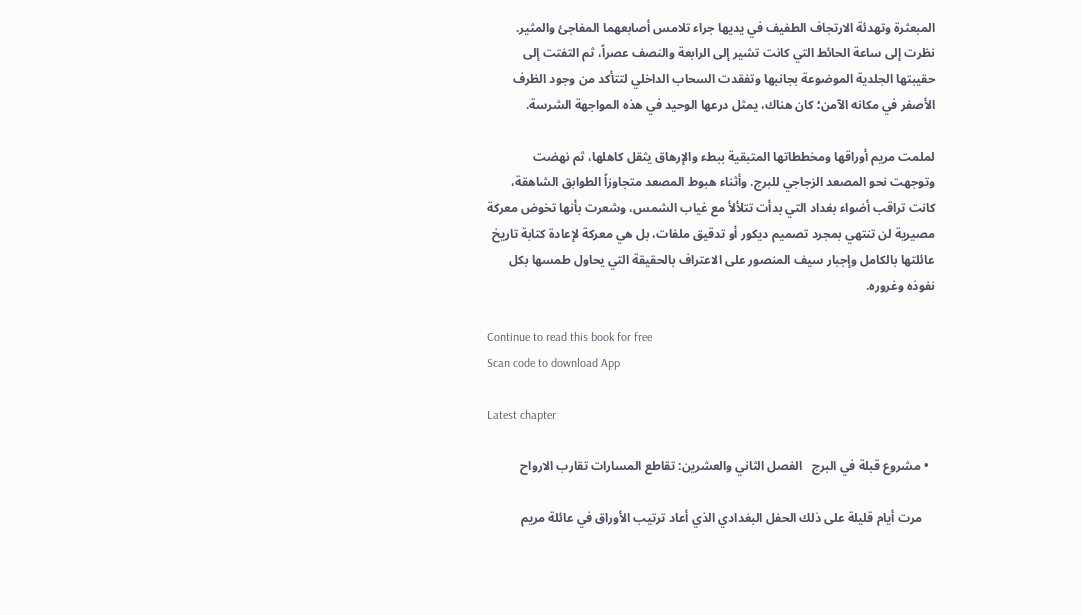المبعثرة وتهدئة الارتجاف الطفيف في يديها جراء تلامس أصابعهما المفاجئ والمثير. نظرت إلى ساعة الحائط التي كانت تشير إلى الرابعة والنصف عصراً، ثم التفتت إلى حقيبتها الجلدية الموضوعة بجانبها وتفقدت السحاب الداخلي لتتأكد من وجود الظرف الأصفر في مكانه الآمن؛ كان هناك، يمثل درعها الوحيد في هذه المواجهة الشرسة.

لملمت مريم أوراقها ومخططاتها المتبقية ببطء والإرهاق يثقل كاهلها، ثم نهضت وتوجهت نحو المصعد الزجاجي للبرج. وأثناء هبوط المصعد متجاوزاً الطوابق الشاهقة، كانت تراقب أضواء بغداد التي بدأت تتلألأ مع غياب الشمس، وشعرت بأنها تخوض معركة مصيرية لن تنتهي بمجرد تصميم ديكور أو تدقيق ملفات، بل هي معركة لإعادة كتابة تاريخ عائلتها بالكامل وإجبار سيف المنصور على الاعتراف بالحقيقة التي يحاول طمسها بكل نفوذه وغروره.

Continue to read this book for free
Scan code to download App

Latest chapter

  • مشروع قبلة في البرج   الفصل الثاني والعشرين: تقاطع المسارات تقارب الارواح

    مرت أيام قليلة على ذلك الحفل البغدادي الذي أعاد ترتيب الأوراق في عائلة مريم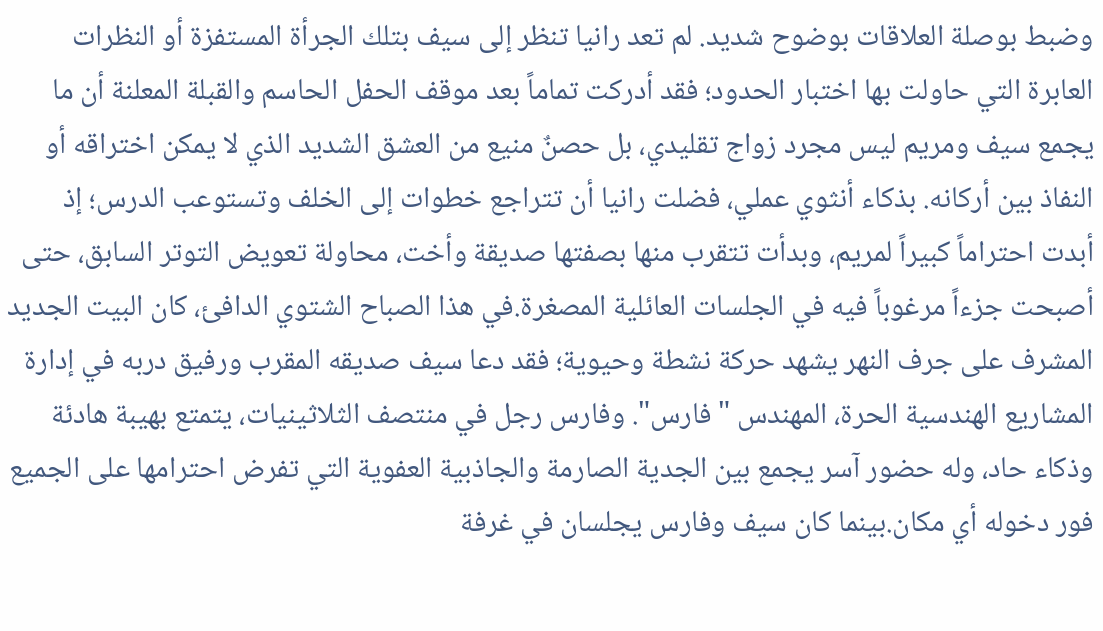وضبط بوصلة العلاقات بوضوح شديد. لم تعد رانيا تنظر إلى سيف بتلك الجرأة المستفزة أو النظرات العابرة التي حاولت بها اختبار الحدود؛ فقد أدركت تماماً بعد موقف الحفل الحاسم والقبلة المعلنة أن ما يجمع سيف ومريم ليس مجرد زواج تقليدي، بل حصنٌ منيع من العشق الشديد الذي لا يمكن اختراقه أو النفاذ بين أركانه. بذكاء أنثوي عملي، فضلت رانيا أن تتراجع خطوات إلى الخلف وتستوعب الدرس؛ إذ أبدت احتراماً كبيراً لمريم، وبدأت تتقرب منها بصفتها صديقة وأخت، محاولة تعويض التوتر السابق، حتى أصبحت جزءاً مرغوباً فيه في الجلسات العائلية المصغرة.في هذا الصباح الشتوي الدافئ، كان البيت الجديد المشرف على جرف النهر يشهد حركة نشطة وحيوية؛ فقد دعا سيف صديقه المقرب ورفيق دربه في إدارة المشاريع الهندسية الحرة، المهندس "فارس". وفارس رجل في منتصف الثلاثينيات، يتمتع بهيبة هادئة وذكاء حاد، وله حضور آسر يجمع بين الجدية الصارمة والجاذبية العفوية التي تفرض احترامها على الجميع فور دخوله أي مكان.بينما كان سيف وفارس يجلسان في غرفة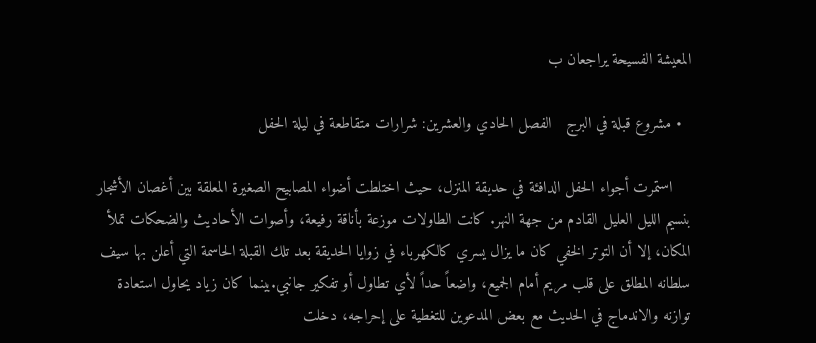المعيشة الفسيحة يراجعان ب

  • مشروع قبلة في البرج   الفصل الحادي والعشرين: شرارات متقاطعة في ليلة الحفل

    استمرت أجواء الحفل الدافئة في حديقة المنزل، حيث اختلطت أضواء المصابيح الصغيرة المعلقة بين أغصان الأشجار بنسيم الليل العليل القادم من جهة النهر. كانت الطاولات موزعة بأناقة رفيعة، وأصوات الأحاديث والضحكات تملأ المكان، إلا أن التوتر الخفي كان ما يزال يسري كالكهرباء في زوايا الحديقة بعد تلك القبلة الحاسمة التي أعلن بها سيف سلطانه المطلق على قلب مريم أمام الجميع، واضعاً حداً لأي تطاول أو تفكير جانبي.بينما كان زياد يحاول استعادة توازنه والاندماج في الحديث مع بعض المدعوين للتغطية على إحراجه، دخلت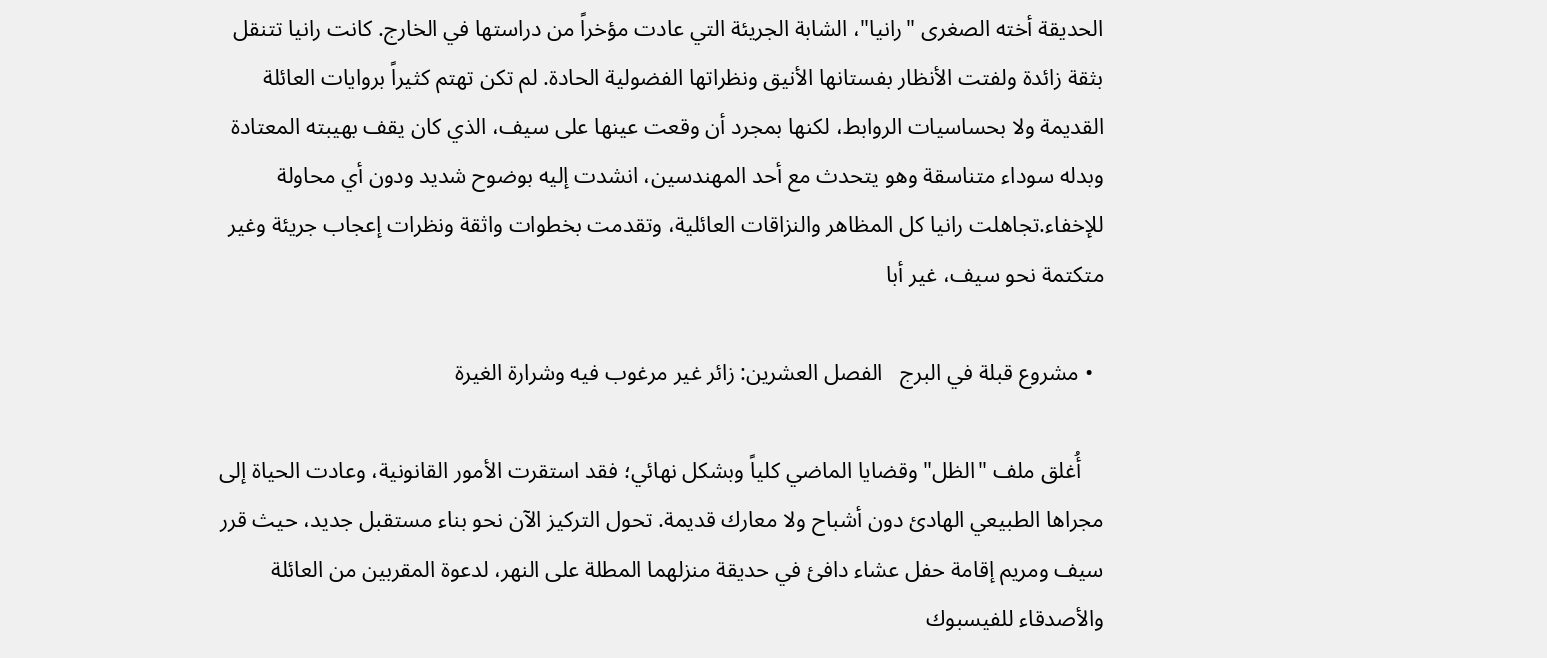الحديقة أخته الصغرى "رانيا"، الشابة الجريئة التي عادت مؤخراً من دراستها في الخارج. كانت رانيا تتنقل بثقة زائدة ولفتت الأنظار بفستانها الأنيق ونظراتها الفضولية الحادة. لم تكن تهتم كثيراً بروايات العائلة القديمة ولا بحساسيات الروابط، لكنها بمجرد أن وقعت عينها على سيف، الذي كان يقف بهيبته المعتادة وبدله سوداء متناسقة وهو يتحدث مع أحد المهندسين، انشدت إليه بوضوح شديد ودون أي محاولة للإخفاء.تجاهلت رانيا كل المظاهر والنزاقات العائلية، وتقدمت بخطوات واثقة ونظرات إعجاب جريئة وغير متكتمة نحو سيف، غير أبا

  • مشروع قبلة في البرج   الفصل العشرين: زائر غير مرغوب فيه وشرارة الغيرة

    أُغلق ملف "الظل" وقضايا الماضي كلياً وبشكل نهائي؛ فقد استقرت الأمور القانونية، وعادت الحياة إلى مجراها الطبيعي الهادئ دون أشباح ولا معارك قديمة. تحول التركيز الآن نحو بناء مستقبل جديد، حيث قرر سيف ومريم إقامة حفل عشاء دافئ في حديقة منزلهما المطلة على النهر، لدعوة المقربين من العائلة والأصدقاء للفيسبوك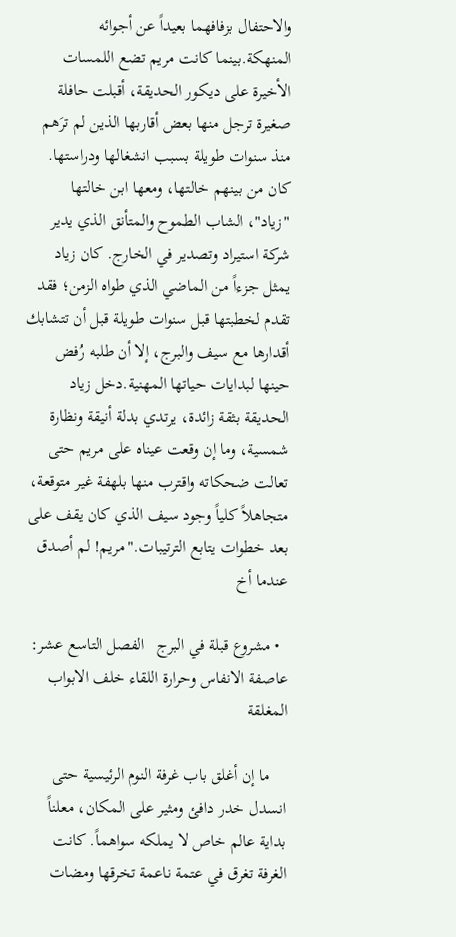والاحتفال بزفافهما بعيداً عن أجوائه المنهكة.بينما كانت مريم تضع اللمسات الأخيرة على ديكور الحديقة، أقبلت حافلة صغيرة ترجل منها بعض أقاربها الذين لم ترَهم منذ سنوات طويلة بسبب انشغالها ودراستها. كان من بينهم خالتها، ومعها ابن خالتها "زياد"، الشاب الطموح والمتأنق الذي يدير شركة استيراد وتصدير في الخارج. كان زياد يمثل جزءاً من الماضي الذي طواه الزمن؛ فقد تقدم لخطبتها قبل سنوات طويلة قبل أن تتشابك أقدارها مع سيف والبرج، إلا أن طلبه رُفض حينها لبدايات حياتها المهنية.دخل زياد الحديقة بثقة زائدة، يرتدي بدلة أنيقة ونظارة شمسية، وما إن وقعت عيناه على مريم حتى تعالت ضحكاته واقترب منها بلهفة غير متوقعة، متجاهلاً كلياً وجود سيف الذي كان يقف على بعد خطوات يتابع الترتيبات."مريم! لم أصدق عندما أخ

  • مشروع قبلة في البرج   الفصل التاسع عشر: عاصفة الانفاس وحرارة اللقاء خلف الابواب المغلقة

    ما إن أغلق باب غرفة النوم الرئيسية حتى انسدل خدر دافئ ومثير على المكان، معلناً بداية عالم خاص لا يملكه سواهماً. كانت الغرفة تغرق في عتمة ناعمة تخرقها ومضات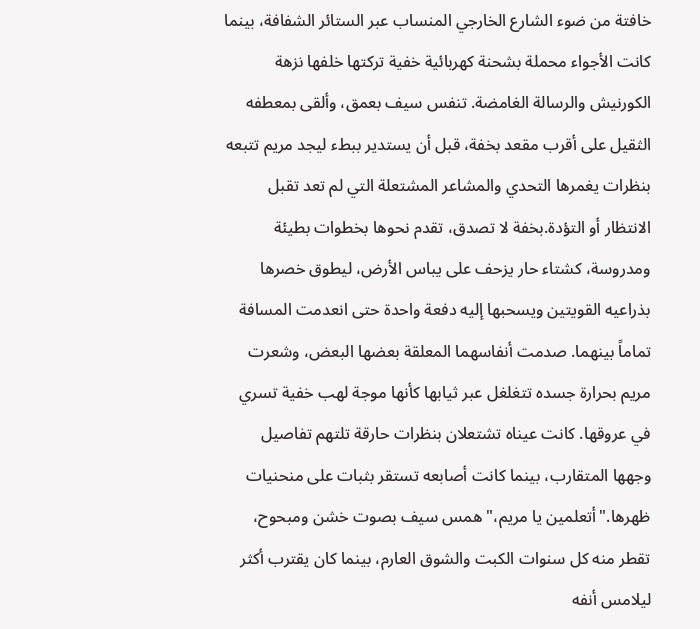خافتة من ضوء الشارع الخارجي المنساب عبر الستائر الشفافة، بينما كانت الأجواء محملة بشحنة كهربائية خفية تركتها خلفها نزهة الكورنيش والرسالة الغامضة. تنفس سيف بعمق، وألقى بمعطفه الثقيل على أقرب مقعد بخفة، قبل أن يستدير ببطء ليجد مريم تتبعه بنظرات يغمرها التحدي والمشاعر المشتعلة التي لم تعد تقبل الانتظار أو التؤدة.بخفة لا تصدق، تقدم نحوها بخطوات بطيئة ومدروسة، كشتاء حار يزحف على يباس الأرض، ليطوق خصرها بذراعيه القويتين ويسحبها إليه دفعة واحدة حتى انعدمت المسافة تماماً بينهما. صدمت أنفاسهما المعلقة بعضها البعض، وشعرت مريم بحرارة جسده تتغلغل عبر ثيابها كأنها موجة لهب خفية تسري في عروقها. كانت عيناه تشتعلان بنظرات حارقة تلتهم تفاصيل وجهها المتقارب، بينما كانت أصابعه تستقر بثبات على منحنيات ظهرها."أتعلمين يا مريم،" همس سيف بصوت خشن ومبحوح، تقطر منه كل سنوات الكبت والشوق العارم، بينما كان يقترب أكثر ليلامس أنفه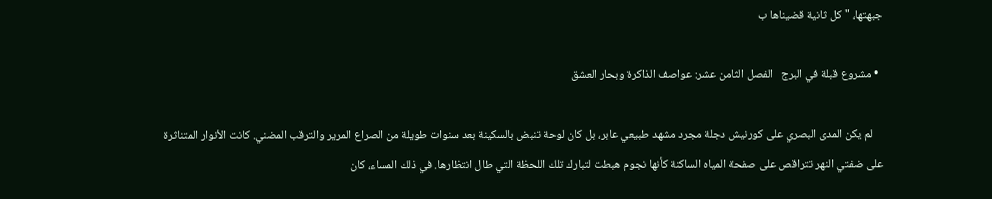جبهتها، "كل ثانية قضيناها ب

  • مشروع قبلة في البرج   الفصل الثامن عشر: عواصف الذاكرة وبحار العشق

    لم يكن المدى البصري على كورنيش دجلة مجرد مشهد طبيعي عابر، بل كان لوحة تنبض بالسكينة بعد سنوات طويلة من الصراع المرير والترقب المضني. كانت الأنوار المتناثرة على ضفتي النهر تتراقص على صفحة المياه الساكنة كأنها نجوم هبطت لتبارك تلك اللحظة التي طال انتظارها. في ذلك المساء، كان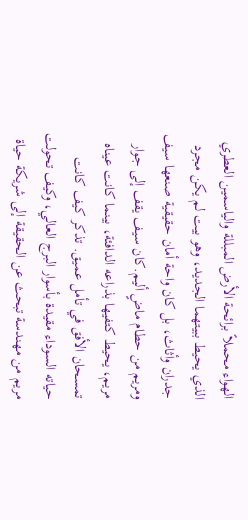الهواء محملاً برائحة الأرض المبللة والياسمين العطري الذي يحيط ببيتهما الجديد، وهو بيت لم يكن مجرد جدران وأثاث، بل كان واحة أمان حقيقية صنعها سيف ومريم من حطام ماضٍ أليم.كان سيف يقف إلى جوار مريم، يحيط كتفيها بذراعه الدافئة، بينما كانت عيناه تمسحان الأفق في تأمل عميق. تذكر كيف كانت حياته السوداء مقيدة بأسوار البرج العالي، وكيف تحولت مريم من مهندسة تبحث عن الحقيقة إلى شريكة حياة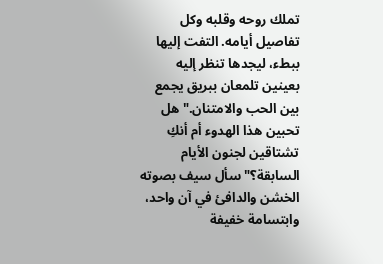تملك روحه وقلبه وكل تفاصيل أيامه. التفت إليها ببطء، ليجدها تنظر إليه بعينين تلمعان ببريق يجمع بين الحب والامتنان."هل تحبين هذا الهدوء أم أنكِ تشتاقين لجنون الأيام السابقة؟" سأل سيف بصوته الخشن والدافئ في آن واحد، وابتسامة خفيفة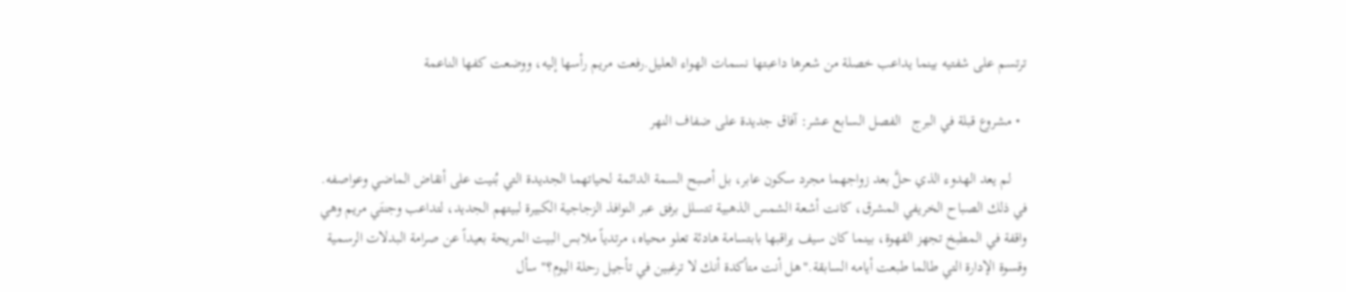ترتسم على شفتيه بينما يداعب خصلة من شعرها داعبتها نسمات الهواء العليل.رفعت مريم رأسها إليه، ووضعت كفها الناعمة

  • مشروع قبلة في البرج   الفصل السابع عشر: آفاق جديدة على ضفاف النهر

    لم يعد الهدوء الذي حلَّ بعد زواجهما مجرد سكون عابر، بل أصبح السمة الدائمة لحياتهما الجديدة التي بُنيت على أنقاض الماضي وعواصفه. في ذلك الصباح الخريفي المشرق، كانت أشعة الشمس الذهبية تتسلل برفق عبر النوافذ الزجاجية الكبيرة لبيتهم الجديد، لتداعب وجنتَي مريم وهي واقفة في المطبخ تجهز القهوة، بينما كان سيف يراقبها بابتسامة هادئة تعلو محياه، مرتدياً ملابس البيت المريحة بعيداً عن صرامة البدلات الرسمية وقسوة الإدارة التي طالما طبعت أيامه السابقة."هل أنت متأكدة أنك لا ترغبين في تأجيل رحلة اليوم؟" سأل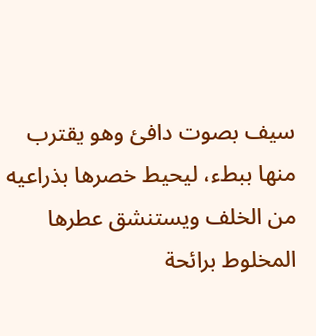سيف بصوت دافئ وهو يقترب منها ببطء، ليحيط خصرها بذراعيه من الخلف ويستنشق عطرها المخلوط برائحة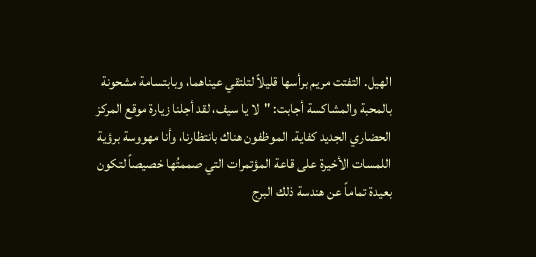الهيل. التفتت مريم برأسها قليلاً لتلتقي عيناهما، وبابتسامة مشحونة بالمحبة والمشاكسة أجابت: "لا يا سيف، لقد أجلنا زيارة موقع المركز الحضاري الجديد كفاية. الموظفون هناك بانتظارنا، وأنا مهووسة برؤية اللمسات الأخيرة على قاعة المؤتمرات التي صممتُها خصيصاً لتكون بعيدة تماماً عن هندسة ذلك البرج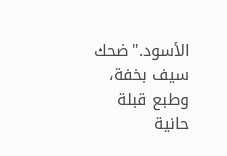الأسود."ضحك سيف بخفة، وطبع قبلة حانية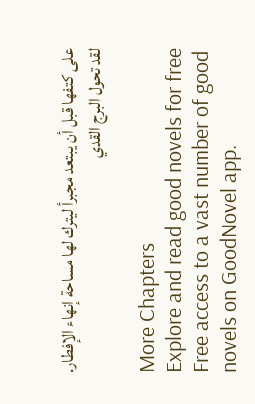على كتفها قبل أن يبتعد مجبرأ ليترك لها مساحة إنهاء الإفطار. لقد تحول البرج القدي

More Chapters
Explore and read good novels for free
Free access to a vast number of good novels on GoodNovel app.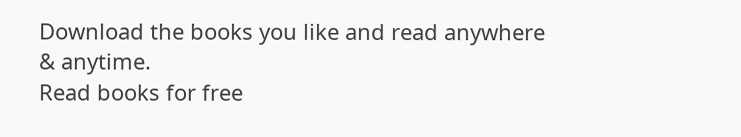Download the books you like and read anywhere & anytime.
Read books for free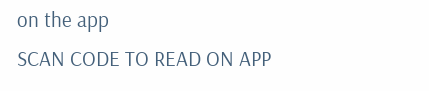on the app
SCAN CODE TO READ ON APP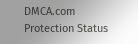DMCA.com Protection Status